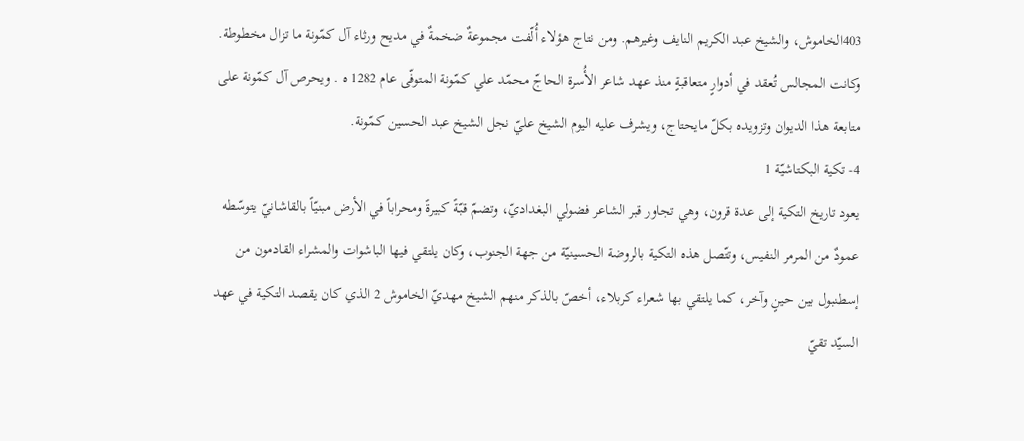403الخاموش، والشيخ عبد الكريم النايف وغيرهم. ومن نتاج هؤلاء أُلّفت مجموعةٌ ضخمةٌ في مديح ورثاء آل كمّونة ما تزال مخطوطة.
وكانت المجالس تُعقد في أدوارٍ متعاقبةٍ منذ عهد شاعر الأُسرة الحاجّ محمّد علي كمّونة المتوفّى عام 1282 ه . ويحرص آل كمّونة على متابعة هذا الديوان وتزويده بكلّ مايحتاج، ويشرف عليه اليوم الشيخ عليّ نجل الشيخ عبد الحسين كمّونة.
4- تكية البكتاشيّة 1
يعود تاريخ التكية إلى عدة قرون، وهي تجاور قبر الشاعر فضولي البغداديّ، وتضمّ قبّةً كبيرةً ومحراباً في الأرض مبنيّاً بالقاشانيّ يتوسّطه عمودٌ من المرمر النفيس، وتتّصل هذه التكية بالروضة الحسينيّة من جهة الجنوب، وكان يلتقي فيها الباشوات والمشراء القادمون من إسطنبول بين حينٍ وآخر، كما يلتقي بها شعراء كربلاء، أخصّ بالذكر منهم الشيخ مهديّ الخاموش 2 الذي كان يقصد التكية في عهد السيّد تقيّ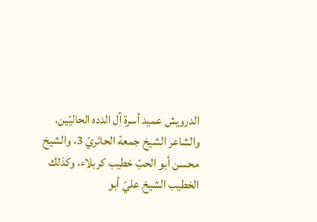الدرويش عميد أسرة آل الدده الحاليّين.
والشاعر الشيخ جمعة الحائريّ 3، والشيخ محسن أبو الحبّ خطيب كربلاء، وكذلك الخطيب الشيخ عليّ أبو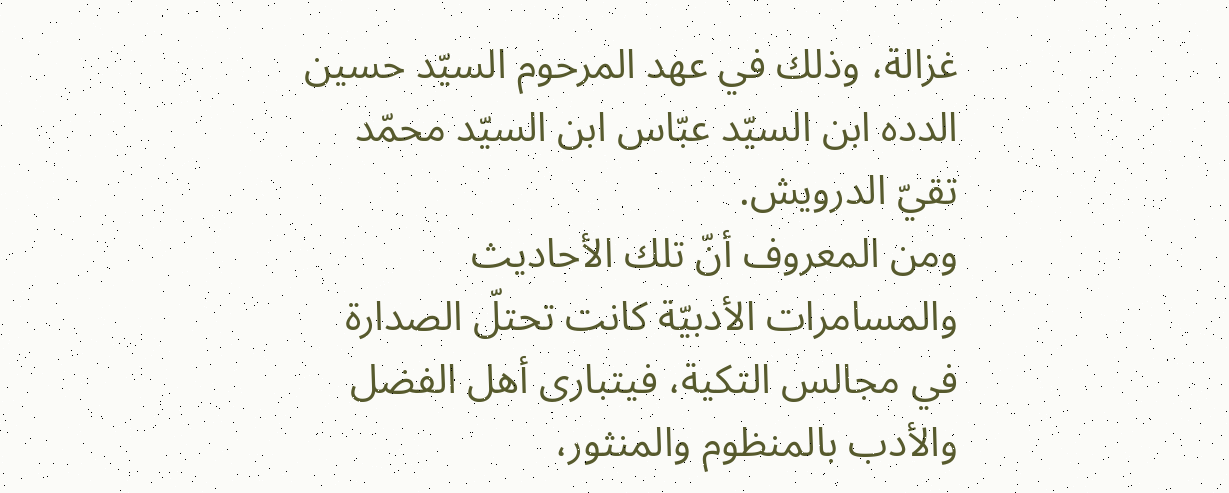غزالة، وذلك في عهد المرحوم السيّد حسين الدده ابن السيّد عبّاس ابن السيّد محمّد تقيّ الدرويش.
ومن المعروف أنّ تلك الأحاديث والمسامرات الأدبيّة كانت تحتلّ الصدارة في مجالس التكية، فيتبارى أهل الفضل والأدب بالمنظوم والمنثور،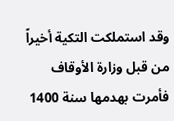وقد استملكت التكية أخيراً من قبل وزارة الأوقاف فأمرت بهدمها سنة 1400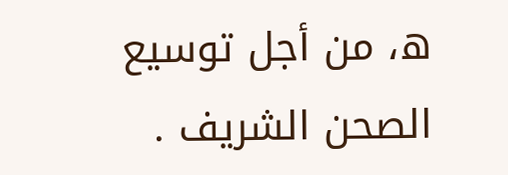ه، من أجل توسيع الصحن الشريف .